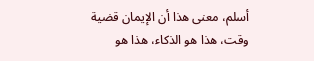أسلم، معنى هذا أن الإيمان قضية وقت، هذا هو الذكاء، هذا هو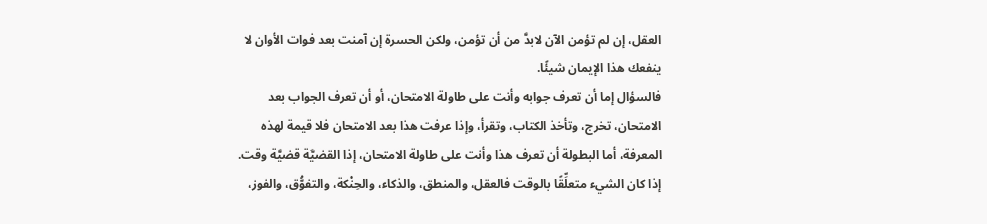العقل، إن لم تؤمن الآن لابدَّ من أن تؤمن، ولكن الحسرة إن آمنت بعد فوات الأوان لا ينفعك هذا الإيمان شيئًا.
فالسؤال إما أن تعرف جوابه وأنت على طاولة الامتحان، أو أن تعرف الجواب بعد الامتحان، تخرج، وتأخذ الكتاب، وتقرأ، وإذا عرفت هذا بعد الامتحان فلا قيمة لهذه المعرفة، أما البطولة أن تعرف هذا وأنت على طاولة الامتحان، إذا القضيَّة قضيَّة وقت.
إذا كان الشيء متعلِّقًا بالوقت فالعقل، والمنطق، والذكاء، والحِنْكة، والتفوُّق، والفوز،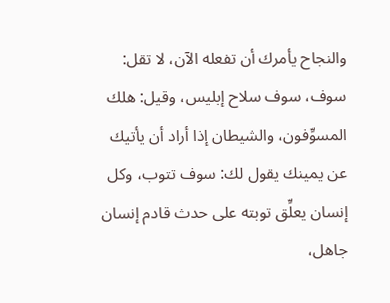والنجاح يأمرك أن تفعله الآن، لا تقل: سوف، سوف سلاح إبليس، وقيل: هلك المسوِّفون، والشيطان إذا أراد أن يأتيك عن يمينك يقول لك: سوف تتوب، وكل إنسان يعلِّق توبته على حدث قادم إنسان جاهل،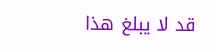قد لا يبلغ هذا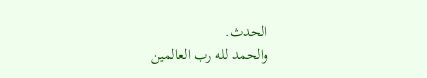الحدث.
والحمد لله رب العالمين